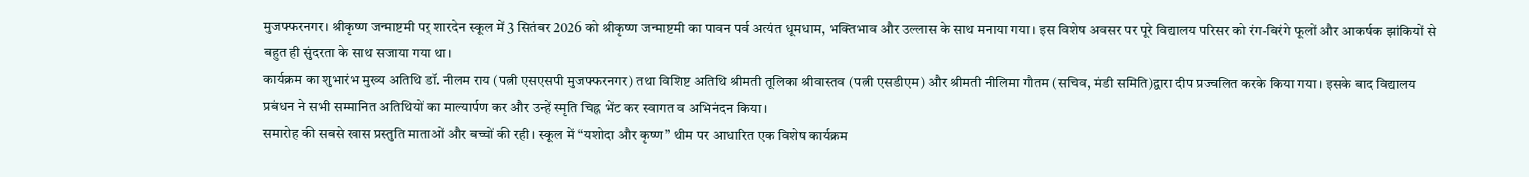मुजफ्फरनगर। श्रीकृष्ण जन्माष्टमी पर् शारदेन स्कूल में 3 सितंबर 2026 को श्रीकृष्ण जन्माष्टमी का पावन पर्व अत्यंत धूमधाम, भक्तिभाव और उल्लास के साथ मनाया गया। इस विशेष अवसर पर पूरे विद्यालय परिसर को रंग-बिरंगे फूलों और आकर्षक झांकियों से बहुत ही सुंदरता के साथ सजाया गया था।
कार्यक्रम का शुभारंभ मुख्य अतिथि डॉ. नीलम राय (पत्नी एसएसपी मुजफ्फरनगर) तथा विशिष्ट अतिथि श्रीमती तूलिका श्रीवास्तव (पत्नी एसडीएम) और श्रीमती नीलिमा गौतम (सचिव, मंडी समिति)द्वारा दीप प्रज्वलित करके किया गया। इसके बाद विद्यालय प्रबंधन ने सभी सम्मानित अतिथियों का माल्यार्पण कर और उन्हें स्मृति चिह्न भेंट कर स्वागत व अभिनंदन किया।
समारोह की सबसे खास प्रस्तुति माताओं और बच्चों की रही। स्कूल में “यशोदा और कृष्ण” थीम पर आधारित एक विशेष कार्यक्रम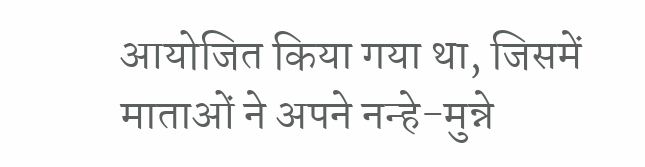आयोजित किया गया था, जिसमें माताओं ने अपने नन्हे-मुन्ने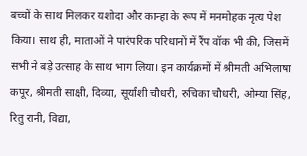बच्चों के साथ मिलकर यशोदा और कान्हा के रूप में मनमोहक नृत्य पेश किया। साथ ही, माताओं ने पारंपरिक परिधानों में रैंप वॉक भी की, जिसमें सभी ने बड़े उत्साह के साथ भाग लिया। इन कार्यक्रमों में श्रीमती अभिलाषा कपूर, श्रीमती साक्षी, दिव्या, सूर्यांशी चौधरी, रुचिका चौधरी, ओम्या सिंह, रितु रानी, विद्या,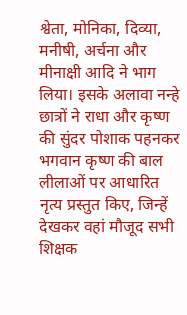श्वेता, मोनिका, दिव्या, मनीषी, अर्चना और मीनाक्षी आदि ने भाग लिया। इसके अलावा नन्हे छात्रों ने राधा और कृष्ण की सुंदर पोशाक पहनकर भगवान कृष्ण की बाल लीलाओं पर आधारित नृत्य प्रस्तुत किए, जिन्हें देखकर वहां मौजूद सभी शिक्षक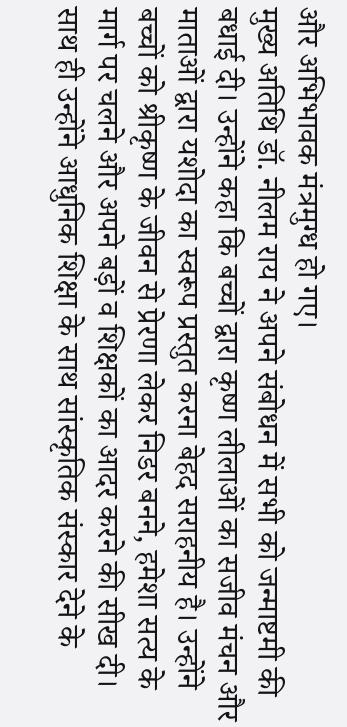और अभिभावक मंत्रमुग्ध हो गए।
मुख्य अतिथि डॉ. नीलम राय ने अपने संबोधन में सभी को जन्माष्टमी की बधाई दी। उन्होंने कहा कि बच्चों द्वारा कृष्ण लीलाओं का सजीव मंचन और माताओं द्वारा यशोदा का स्वरूप प्रस्तुत करना बेहद सराहनीय है। उन्होंने बच्चों को श्रीकृष्ण के जीवन से प्रेरणा लेकर निडर बनने, हमेशा सत्य के मार्ग पर चलने और अपने बड़ों व शिक्षकों का आदर करने की सीख दी। साथ ही उन्होंने आधुनिक शिक्षा के साथ सांस्कृतिक संस्कार देने के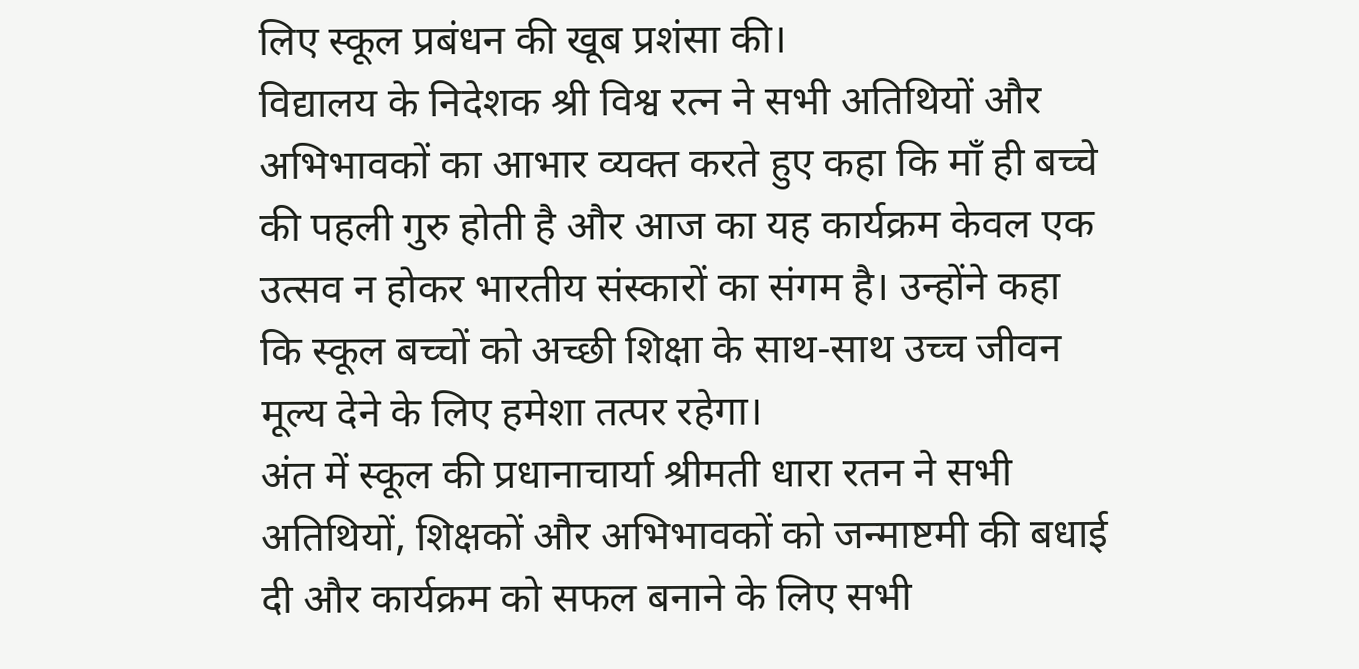लिए स्कूल प्रबंधन की खूब प्रशंसा की।
विद्यालय के निदेशक श्री विश्व रत्न ने सभी अतिथियों और अभिभावकों का आभार व्यक्त करते हुए कहा कि माँ ही बच्चे की पहली गुरु होती है और आज का यह कार्यक्रम केवल एक उत्सव न होकर भारतीय संस्कारों का संगम है। उन्होंने कहा कि स्कूल बच्चों को अच्छी शिक्षा के साथ-साथ उच्च जीवन मूल्य देने के लिए हमेशा तत्पर रहेगा।
अंत में स्कूल की प्रधानाचार्या श्रीमती धारा रतन ने सभी अतिथियों, शिक्षकों और अभिभावकों को जन्माष्टमी की बधाई दी और कार्यक्रम को सफल बनाने के लिए सभी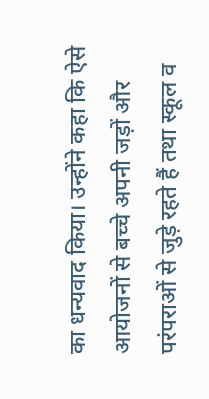का धन्यवाद किया। उन्होंने कहा कि ऐसे आयोजनों से बच्चे अपनी जड़ों और परंपराओं से जुड़े रहते हैं तथा स्कूल व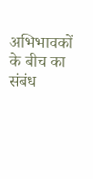अभिभावकों के बीच का संबंध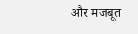और मजबूत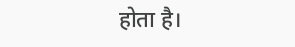होता है।